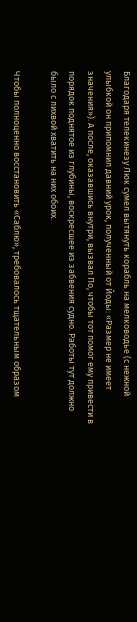Благодаря телекинезу Люк сумел вытянуть корабль на мелководье (с нежной улыбкой он припомнил давний урок, полученный от Йоды: «Размер не имеет значения»). А после, оказавшись внутри, вызвал По, чтобы тот помог ему привести в порядок поднятое из глубины, воскресшее из забвения судно. Работы тут должно было с лихвой хватить на них обоих.

Чтобы полноценно восстановить «Саблю», требовалось тщательным образом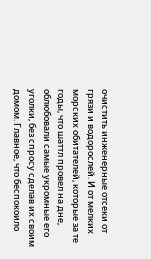очистить инженерные отсеки от грязи и водорослей. И от мелких морских обитателей, которые за те годы, что шаттл провел на дне, облюбовали самые укромные его уголки, без спросу сделав их своим домом. Главное, что беспокоило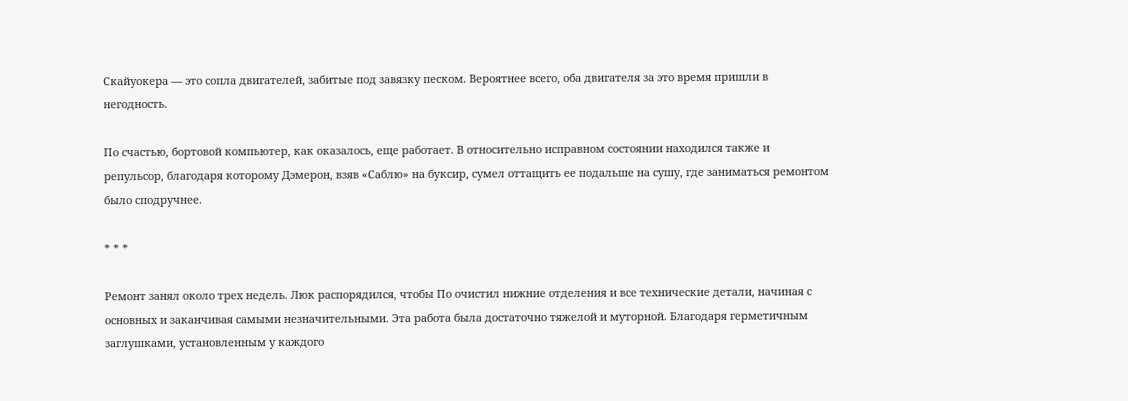Скайуокера — это сопла двигателей, забитые под завязку песком. Вероятнее всего, оба двигателя за это время пришли в негодность.

По счастью, бортовой компьютер, как оказалось, еще работает. В относительно исправном состоянии находился также и репульсор, благодаря которому Дэмерон, взяв «Саблю» на буксир, сумел оттащить ее подальше на сушу, где заниматься ремонтом было сподручнее.

* * *

Ремонт занял около трех недель. Люк распорядился, чтобы По очистил нижние отделения и все технические детали, начиная с основных и заканчивая самыми незначительными. Эта работа была достаточно тяжелой и муторной. Благодаря герметичным заглушками, установленным у каждого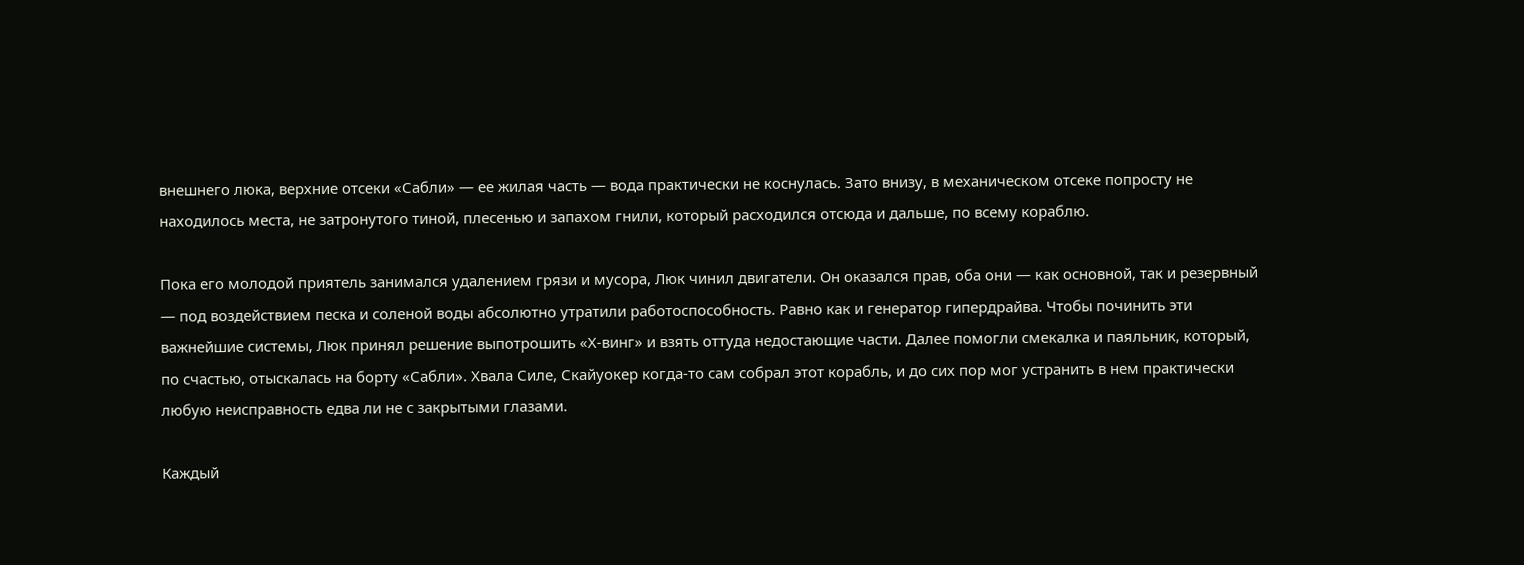внешнего люка, верхние отсеки «Сабли» — ее жилая часть — вода практически не коснулась. Зато внизу, в механическом отсеке попросту не находилось места, не затронутого тиной, плесенью и запахом гнили, который расходился отсюда и дальше, по всему кораблю.

Пока его молодой приятель занимался удалением грязи и мусора, Люк чинил двигатели. Он оказался прав, оба они — как основной, так и резервный — под воздействием песка и соленой воды абсолютно утратили работоспособность. Равно как и генератор гипердрайва. Чтобы починить эти важнейшие системы, Люк принял решение выпотрошить «Х-винг» и взять оттуда недостающие части. Далее помогли смекалка и паяльник, который, по счастью, отыскалась на борту «Сабли». Хвала Силе, Скайуокер когда-то сам собрал этот корабль, и до сих пор мог устранить в нем практически любую неисправность едва ли не с закрытыми глазами.

Каждый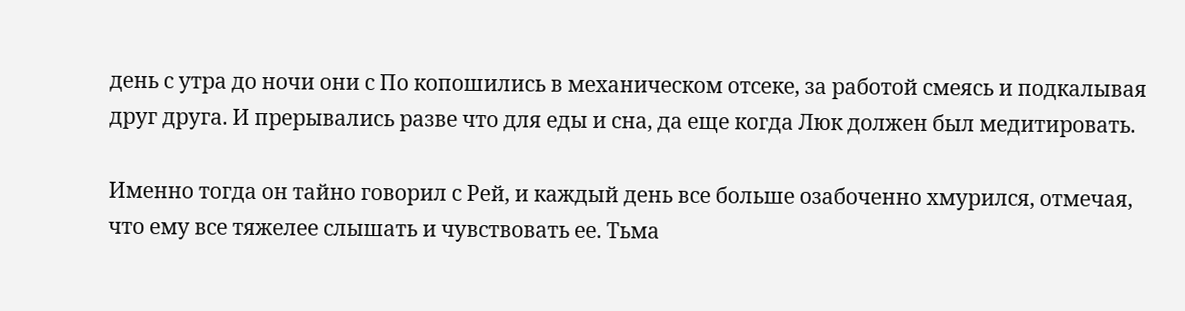день с утра до ночи они с По копошились в механическом отсеке, за работой смеясь и подкалывая друг друга. И прерывались разве что для еды и сна, да еще когда Люк должен был медитировать.

Именно тогда он тайно говорил с Рей, и каждый день все больше озабоченно хмурился, отмечая, что ему все тяжелее слышать и чувствовать ее. Тьма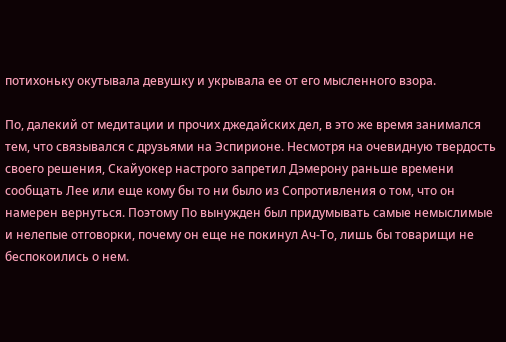потихоньку окутывала девушку и укрывала ее от его мысленного взора.

По, далекий от медитации и прочих джедайских дел, в это же время занимался тем, что связывался с друзьями на Эспирионе. Несмотря на очевидную твердость своего решения, Скайуокер настрого запретил Дэмерону раньше времени сообщать Лее или еще кому бы то ни было из Сопротивления о том, что он намерен вернуться. Поэтому По вынужден был придумывать самые немыслимые и нелепые отговорки, почему он еще не покинул Ач-То, лишь бы товарищи не беспокоились о нем.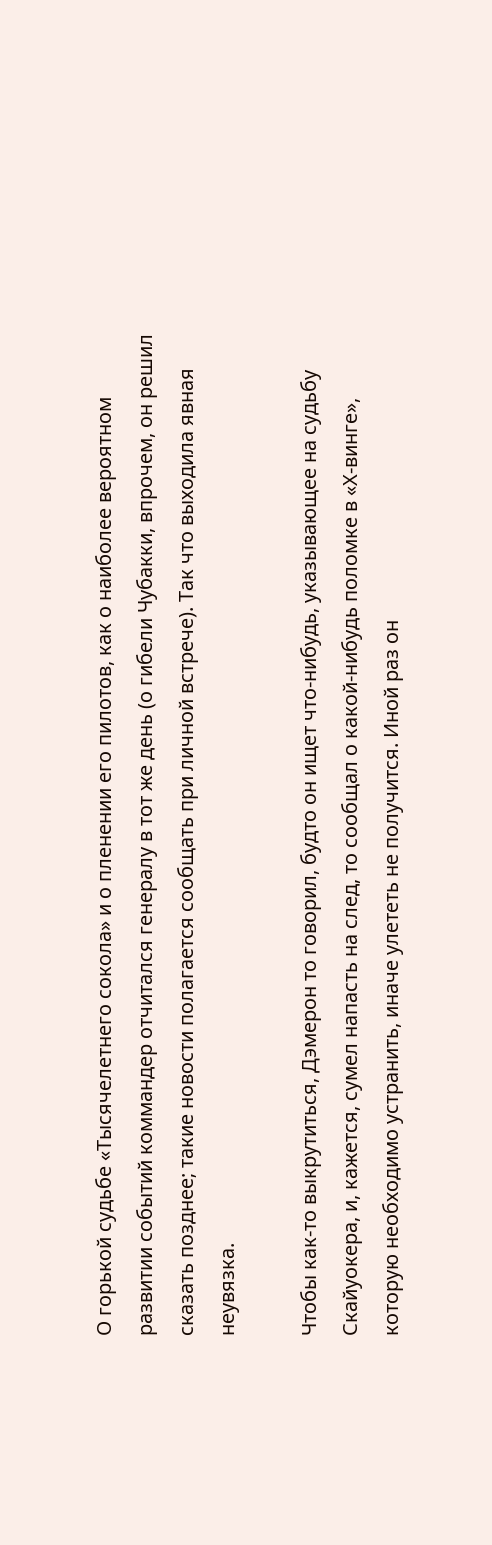О горькой судьбе «Тысячелетнего сокола» и о пленении его пилотов, как о наиболее вероятном развитии событий коммандер отчитался генералу в тот же день (о гибели Чубакки, впрочем, он решил сказать позднее; такие новости полагается сообщать при личной встрече). Так что выходила явная неувязка.

Чтобы как-то выкрутиться, Дэмерон то говорил, будто он ищет что-нибудь, указывающее на судьбу Скайуокера, и, кажется, сумел напасть на след, то сообщал о какой-нибудь поломке в «Х-винге», которую необходимо устранить, иначе улететь не получится. Иной раз он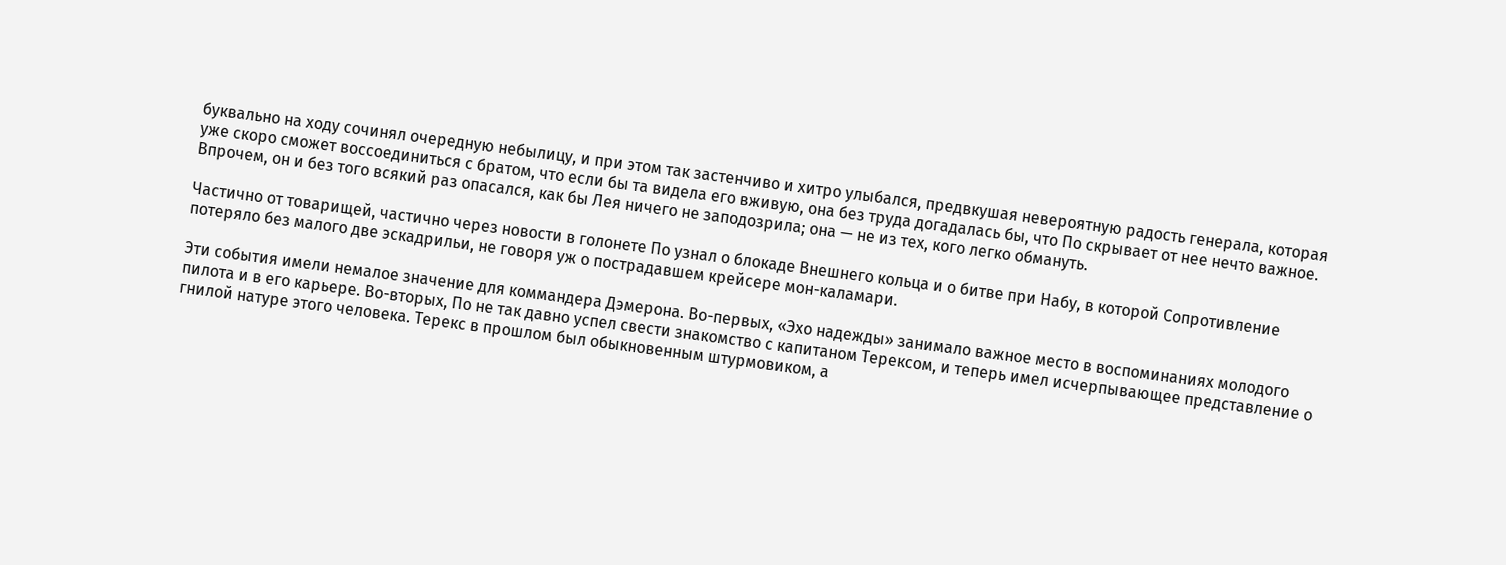буквально на ходу сочинял очередную небылицу, и при этом так застенчиво и хитро улыбался, предвкушая невероятную радость генерала, которая уже скоро сможет воссоединиться с братом, что если бы та видела его вживую, она без труда догадалась бы, что По скрывает от нее нечто важное. Впрочем, он и без того всякий раз опасался, как бы Лея ничего не заподозрила; она — не из тех, кого легко обмануть.

Частично от товарищей, частично через новости в голонете По узнал о блокаде Внешнего кольца и о битве при Набу, в которой Сопротивление потеряло без малого две эскадрильи, не говоря уж о пострадавшем крейсере мон-каламари.

Эти события имели немалое значение для коммандера Дэмерона. Во-первых, «Эхо надежды» занимало важное место в воспоминаниях молодого пилота и в его карьере. Во-вторых, По не так давно успел свести знакомство с капитаном Терексом, и теперь имел исчерпывающее представление о гнилой натуре этого человека. Терекс в прошлом был обыкновенным штурмовиком, а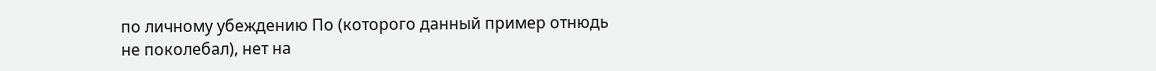по личному убеждению По (которого данный пример отнюдь не поколебал), нет на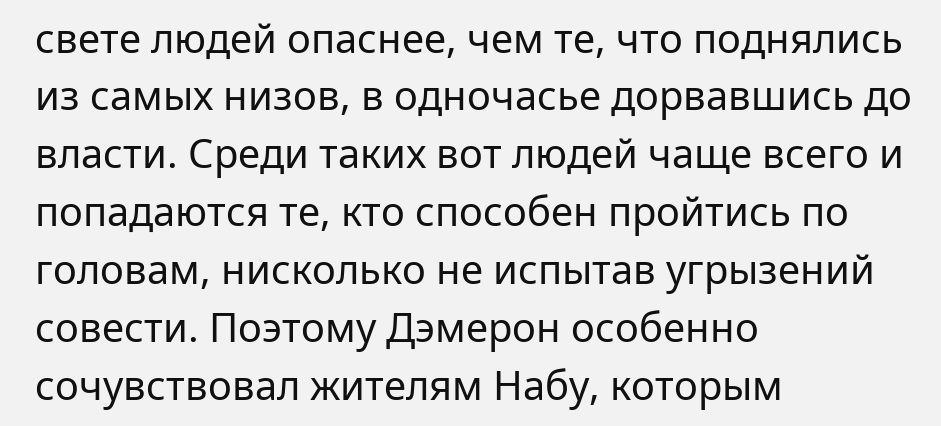свете людей опаснее, чем те, что поднялись из самых низов, в одночасье дорвавшись до власти. Среди таких вот людей чаще всего и попадаются те, кто способен пройтись по головам, нисколько не испытав угрызений совести. Поэтому Дэмерон особенно сочувствовал жителям Набу, которым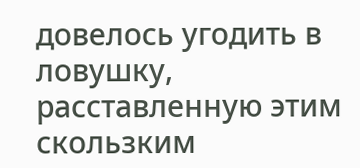довелось угодить в ловушку, расставленную этим скользким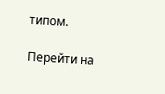типом.

Перейти на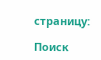страницу:

Поиск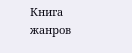Книга жанров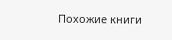Похожие книги